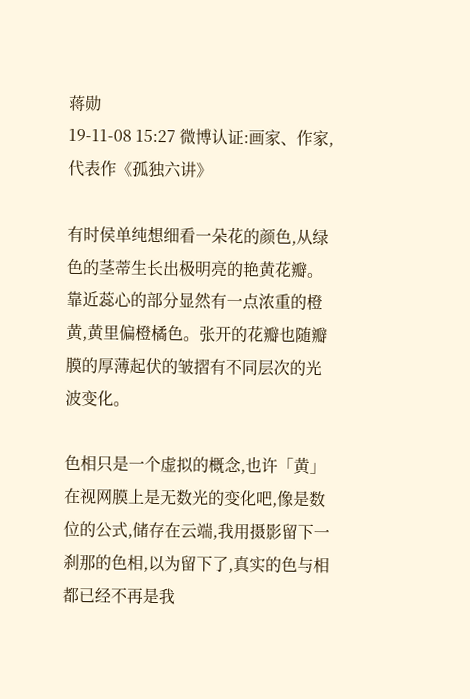蒋勋
19-11-08 15:27 微博认证:画家、作家,代表作《孤独六讲》

有时侯单纯想细看一朵花的颜色,从绿色的茎蒂生长出极明亮的艳黄花瓣。靠近蕊心的部分显然有一点浓重的橙黄,黄里偏橙橘色。张开的花瓣也随瓣膜的厚薄起伏的皱摺有不同层次的光波变化。

色相只是一个虚拟的概念,也许「黄」在视网膜上是无数光的变化吧,像是数位的公式,储存在云端,我用摄影留下一刹那的色相,以为留下了,真实的色与相都已经不再是我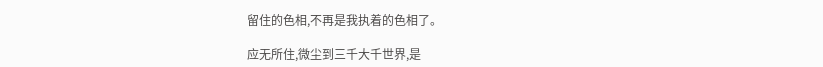留住的色相,不再是我执着的色相了。

应无所住,微尘到三千大千世界,是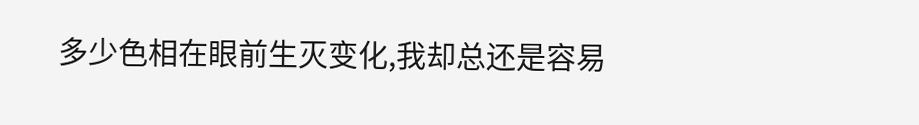多少色相在眼前生灭变化,我却总还是容易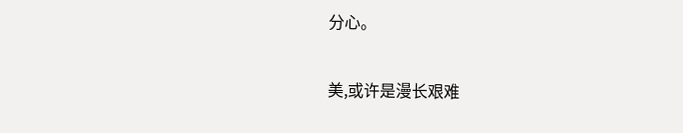分心。

美,或许是漫长艰难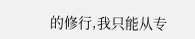的修行,我只能从专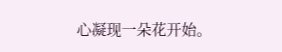心凝现一朵花开始。